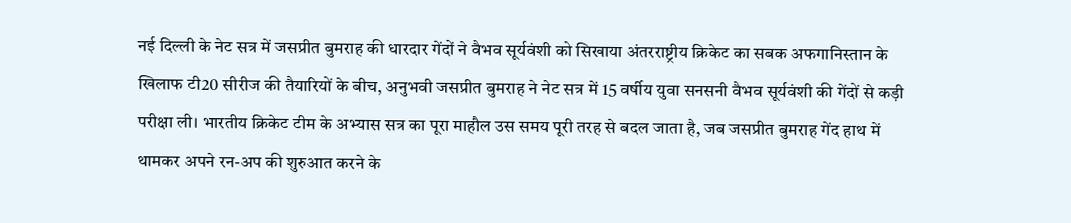नई दिल्ली के नेट सत्र में जसप्रीत बुमराह की धारदार गेंदों ने वैभव सूर्यवंशी को सिखाया अंतरराष्ट्रीय क्रिकेट का सबक अफगानिस्तान के खिलाफ टी20 सीरीज की तैयारियों के बीच, अनुभवी जसप्रीत बुमराह ने नेट सत्र में 15 वर्षीय युवा सनसनी वैभव सूर्यवंशी की गेंदों से कड़ी परीक्षा ली। भारतीय क्रिकेट टीम के अभ्यास सत्र का पूरा माहौल उस समय पूरी तरह से बदल जाता है, जब जसप्रीत बुमराह गेंद हाथ में थामकर अपने रन-अप की शुरुआत करने के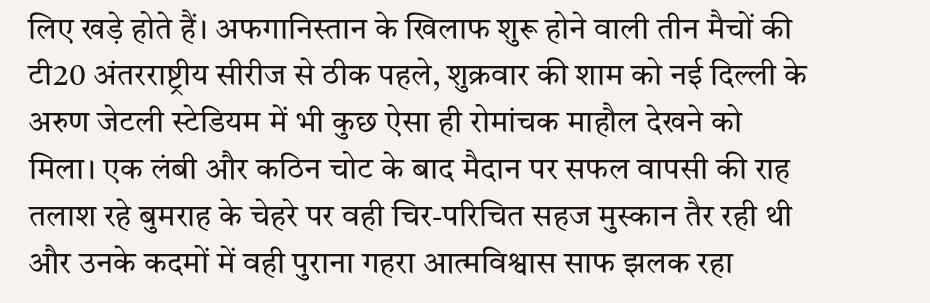लिए खड़े होते हैं। अफगानिस्तान के खिलाफ शुरू होने वाली तीन मैचों की टी20 अंतरराष्ट्रीय सीरीज से ठीक पहले, शुक्रवार की शाम को नई दिल्ली के अरुण जेटली स्टेडियम में भी कुछ ऐसा ही रोमांचक माहौल देखने को मिला। एक लंबी और कठिन चोट के बाद मैदान पर सफल वापसी की राह तलाश रहे बुमराह के चेहरे पर वही चिर-परिचित सहज मुस्कान तैर रही थी और उनके कदमों में वही पुराना गहरा आत्मविश्वास साफ झलक रहा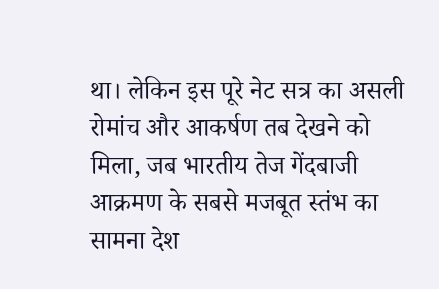था। लेकिन इस पूरे नेट सत्र का असली रोमांच और आकर्षण तब देखने को मिला, जब भारतीय तेज गेंदबाजी आक्रमण के सबसे मजबूत स्तंभ का सामना देश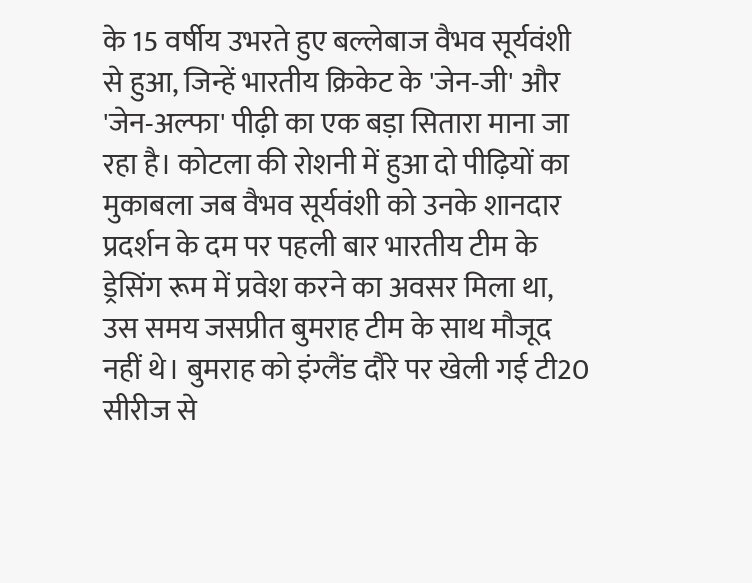के 15 वर्षीय उभरते हुए बल्लेबाज वैभव सूर्यवंशी से हुआ, जिन्हें भारतीय क्रिकेट के 'जेन-जी' और 'जेन-अल्फा' पीढ़ी का एक बड़ा सितारा माना जा रहा है। कोटला की रोशनी में हुआ दो पीढ़ियों का मुकाबला जब वैभव सूर्यवंशी को उनके शानदार प्रदर्शन के दम पर पहली बार भारतीय टीम के ड्रेसिंग रूम में प्रवेश करने का अवसर मिला था, उस समय जसप्रीत बुमराह टीम के साथ मौजूद नहीं थे। बुमराह को इंग्लैंड दौरे पर खेली गई टी20 सीरीज से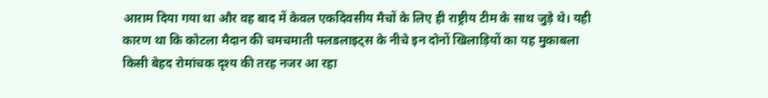आराम दिया गया था और वह बाद में केवल एकदिवसीय मैचों के लिए ही राष्ट्रीय टीम के साथ जुड़े थे। यही कारण था कि कोटला मैदान की चमचमाती फ्लडलाइट्स के नीचे इन दोनों खिलाड़ियों का यह मुकाबला किसी बेहद रोमांचक दृश्य की तरह नजर आ रहा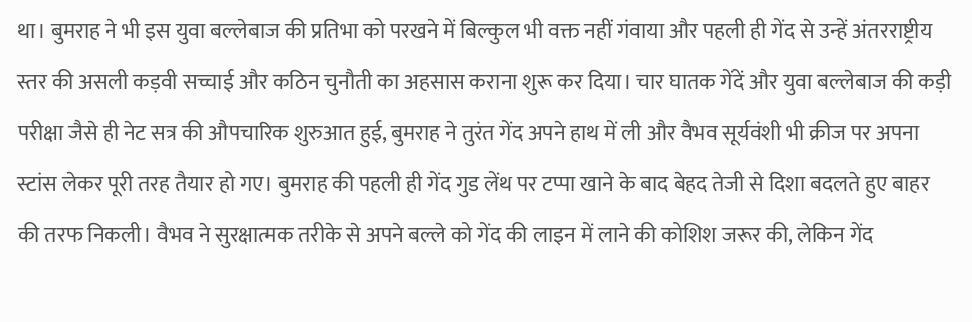था। बुमराह ने भी इस युवा बल्लेबाज की प्रतिभा को परखने में बिल्कुल भी वक्त नहीं गंवाया और पहली ही गेंद से उन्हें अंतरराष्ट्रीय स्तर की असली कड़वी सच्चाई और कठिन चुनौती का अहसास कराना शुरू कर दिया। चार घातक गेंदें और युवा बल्लेबाज की कड़ी परीक्षा जैसे ही नेट सत्र की औपचारिक शुरुआत हुई, बुमराह ने तुरंत गेंद अपने हाथ में ली और वैभव सूर्यवंशी भी क्रीज पर अपना स्टांस लेकर पूरी तरह तैयार हो गए। बुमराह की पहली ही गेंद गुड लेंथ पर टप्पा खाने के बाद बेहद तेजी से दिशा बदलते हुए बाहर की तरफ निकली। वैभव ने सुरक्षात्मक तरीके से अपने बल्ले को गेंद की लाइन में लाने की कोशिश जरूर की, लेकिन गेंद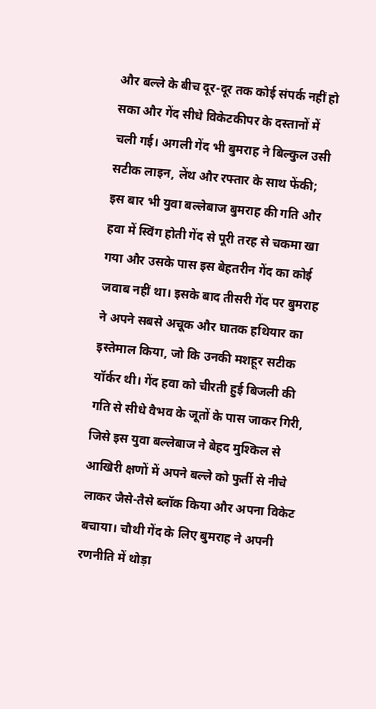और बल्ले के बीच दूर-दूर तक कोई संपर्क नहीं हो सका और गेंद सीधे विकेटकीपर के दस्तानों में चली गई। अगली गेंद भी बुमराह ने बिल्कुल उसी सटीक लाइन, लेंथ और रफ्तार के साथ फेंकी; इस बार भी युवा बल्लेबाज बुमराह की गति और हवा में स्विंग होती गेंद से पूरी तरह से चकमा खा गया और उसके पास इस बेहतरीन गेंद का कोई जवाब नहीं था। इसके बाद तीसरी गेंद पर बुमराह ने अपने सबसे अचूक और घातक हथियार का इस्तेमाल किया, जो कि उनकी मशहूर सटीक यॉर्कर थी। गेंद हवा को चीरती हुई बिजली की गति से सीधे वैभव के जूतों के पास जाकर गिरी, जिसे इस युवा बल्लेबाज ने बेहद मुश्किल से आखिरी क्षणों में अपने बल्ले को फुर्ती से नीचे लाकर जैसे-तैसे ब्लॉक किया और अपना विकेट बचाया। चौथी गेंद के लिए बुमराह ने अपनी रणनीति में थोड़ा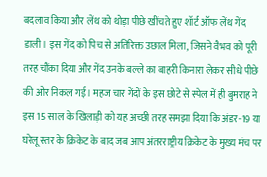बदलाव किया और लेंथ को थोड़ा पीछे खींचते हुए शॉर्ट ऑफ लेंथ गेंद डाली। इस गेंद को पिच से अतिरिक्त उछाल मिला, जिसने वैभव को पूरी तरह चौंका दिया और गेंद उनके बल्ले का बाहरी किनारा लेकर सीधे पीछे की ओर निकल गई। महज चार गेंदों के इस छोटे से स्पेल में ही बुमराह ने इस 15 साल के खिलाड़ी को यह अच्छी तरह समझा दिया कि अंडर-19 या घरेलू स्तर के क्रिकेट के बाद जब आप अंतरराष्ट्रीय क्रिकेट के मुख्य मंच पर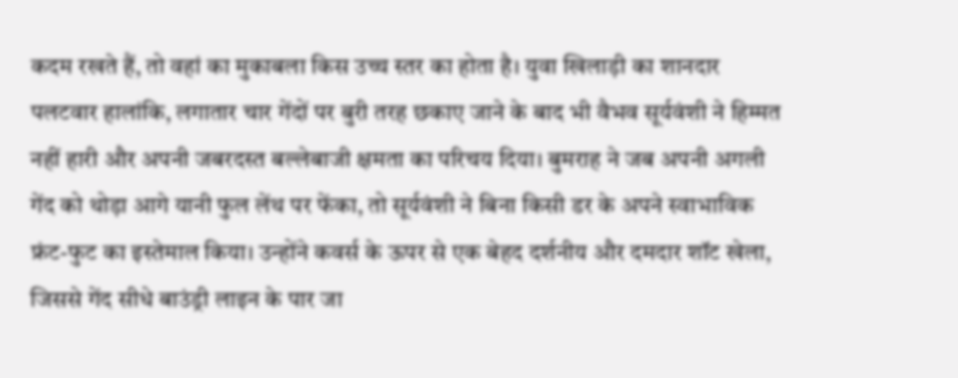कदम रखते हैं, तो वहां का मुकाबला किस उच्च स्तर का होता है। युवा खिलाड़ी का शानदार पलटवार हालांकि, लगातार चार गेंदों पर बुरी तरह छकाए जाने के बाद भी वैभव सूर्यवंशी ने हिम्मत नहीं हारी और अपनी जबरदस्त बल्लेबाजी क्षमता का परिचय दिया। बुमराह ने जब अपनी अगली गेंद को थोड़ा आगे यानी फुल लेंथ पर फेंका, तो सूर्यवंशी ने बिना किसी डर के अपने स्वाभाविक फ्रंट-फुट का इस्तेमाल किया। उन्होंने कवर्स के ऊपर से एक बेहद दर्शनीय और दमदार शॉट खेला, जिससे गेंद सीधे बाउंड्री लाइन के पार जा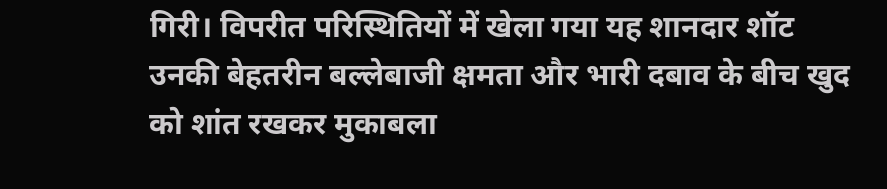गिरी। विपरीत परिस्थितियों में खेला गया यह शानदार शॉट उनकी बेहतरीन बल्लेबाजी क्षमता और भारी दबाव के बीच खुद को शांत रखकर मुकाबला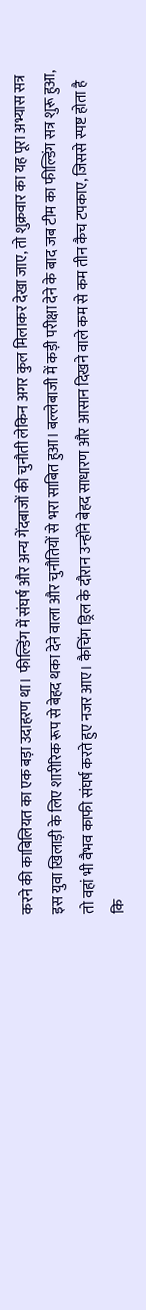करने की काबिलियत का एक बड़ा उदाहरण था। फील्डिंग में संघर्ष और अन्य गेंदबाजों की चुनौती लेकिन अगर कुल मिलाकर देखा जाए, तो शुक्रवार का यह पूरा अभ्यास सत्र इस युवा खिलाड़ी के लिए शारीरिक रूप से बेहद थका देने वाला और चुनौतियों से भरा साबित हुआ। बल्लेबाजी में कड़ी परीक्षा देने के बाद जब टीम का फील्डिंग सत्र शुरू हुआ, तो वहां भी वैभव काफी संघर्ष करते हुए नजर आए। कैचिंग ड्रिल के दौरान उन्होंने बेहद साधारण और आसान दिखने वाले कम से कम तीन कैच टपकाए, जिससे स्पष्ट होता है कि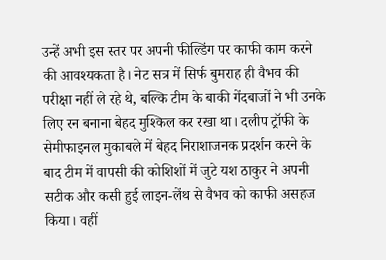उन्हें अभी इस स्तर पर अपनी फील्डिंग पर काफी काम करने की आवश्यकता है। नेट सत्र में सिर्फ बुमराह ही वैभव की परीक्षा नहीं ले रहे थे, बल्कि टीम के बाकी गेंदबाजों ने भी उनके लिए रन बनाना बेहद मुश्किल कर रखा था। दलीप ट्रॉफी के सेमीफाइनल मुकाबले में बेहद निराशाजनक प्रदर्शन करने के बाद टीम में वापसी की कोशिशों में जुटे यश ठाकुर ने अपनी सटीक और कसी हुई लाइन-लेंथ से वैभव को काफी असहज किया। वहीं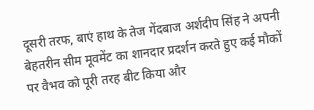दूसरी तरफ, बाएं हाथ के तेज गेंदबाज अर्शदीप सिंह ने अपनी बेहतरीन सीम मूवमेंट का शानदार प्रदर्शन करते हुए कई मौकों पर वैभव को पूरी तरह बीट किया और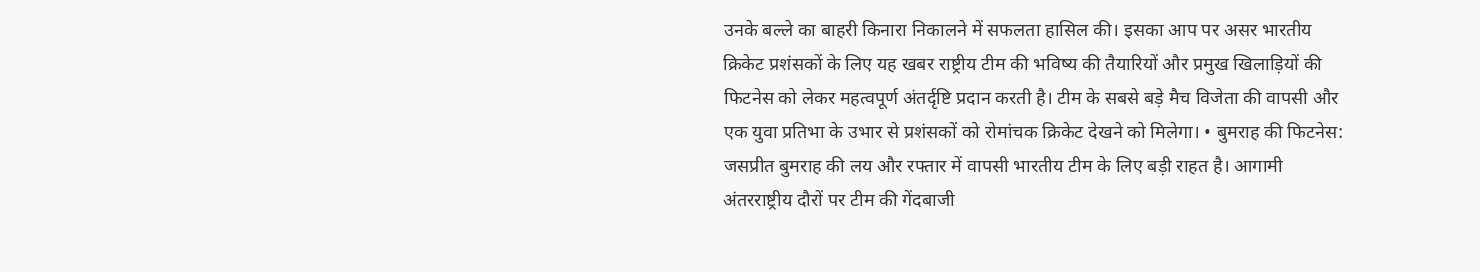उनके बल्ले का बाहरी किनारा निकालने में सफलता हासिल की। इसका आप पर असर भारतीय क्रिकेट प्रशंसकों के लिए यह खबर राष्ट्रीय टीम की भविष्य की तैयारियों और प्रमुख खिलाड़ियों की फिटनेस को लेकर महत्वपूर्ण अंतर्दृष्टि प्रदान करती है। टीम के सबसे बड़े मैच विजेता की वापसी और एक युवा प्रतिभा के उभार से प्रशंसकों को रोमांचक क्रिकेट देखने को मिलेगा। • बुमराह की फिटनेस: जसप्रीत बुमराह की लय और रफ्तार में वापसी भारतीय टीम के लिए बड़ी राहत है। आगामी अंतरराष्ट्रीय दौरों पर टीम की गेंदबाजी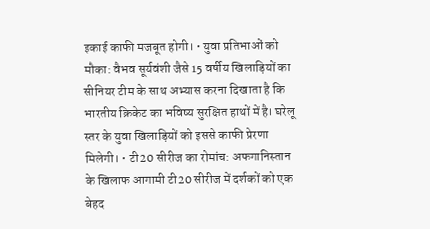इकाई काफी मजबूत होगी। • युवा प्रतिभाओं को मौका: वैभव सूर्यवंशी जैसे 15 वर्षीय खिलाड़ियों का सीनियर टीम के साथ अभ्यास करना दिखाता है कि भारतीय क्रिकेट का भविष्य सुरक्षित हाथों में है। घरेलू स्तर के युवा खिलाड़ियों को इससे काफी प्रेरणा मिलेगी। • टी20 सीरीज का रोमांच: अफगानिस्तान के खिलाफ आगामी टी20 सीरीज में दर्शकों को एक बेहद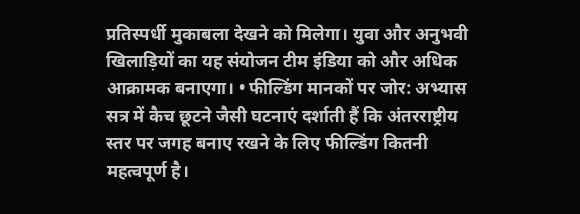प्रतिस्पर्धी मुकाबला देखने को मिलेगा। युवा और अनुभवी खिलाड़ियों का यह संयोजन टीम इंडिया को और अधिक आक्रामक बनाएगा। • फील्डिंग मानकों पर जोर: अभ्यास सत्र में कैच छूटने जैसी घटनाएं दर्शाती हैं कि अंतरराष्ट्रीय स्तर पर जगह बनाए रखने के लिए फील्डिंग कितनी महत्वपूर्ण है।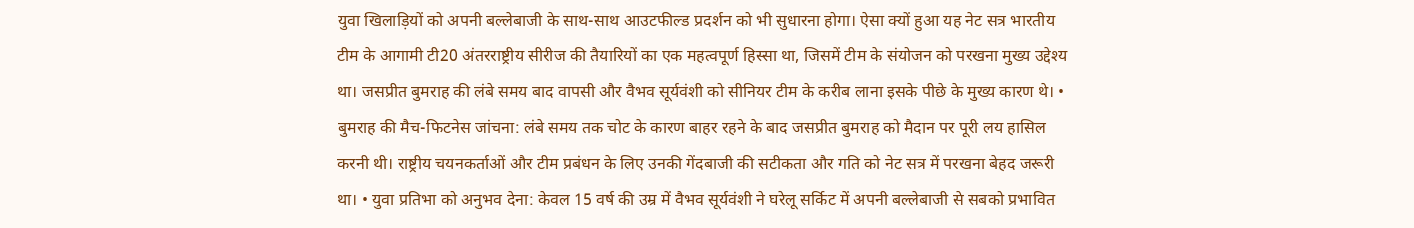युवा खिलाड़ियों को अपनी बल्लेबाजी के साथ-साथ आउटफील्ड प्रदर्शन को भी सुधारना होगा। ऐसा क्यों हुआ यह नेट सत्र भारतीय टीम के आगामी टी20 अंतरराष्ट्रीय सीरीज की तैयारियों का एक महत्वपूर्ण हिस्सा था, जिसमें टीम के संयोजन को परखना मुख्य उद्देश्य था। जसप्रीत बुमराह की लंबे समय बाद वापसी और वैभव सूर्यवंशी को सीनियर टीम के करीब लाना इसके पीछे के मुख्य कारण थे। • बुमराह की मैच-फिटनेस जांचना: लंबे समय तक चोट के कारण बाहर रहने के बाद जसप्रीत बुमराह को मैदान पर पूरी लय हासिल करनी थी। राष्ट्रीय चयनकर्ताओं और टीम प्रबंधन के लिए उनकी गेंदबाजी की सटीकता और गति को नेट सत्र में परखना बेहद जरूरी था। • युवा प्रतिभा को अनुभव देना: केवल 15 वर्ष की उम्र में वैभव सूर्यवंशी ने घरेलू सर्किट में अपनी बल्लेबाजी से सबको प्रभावित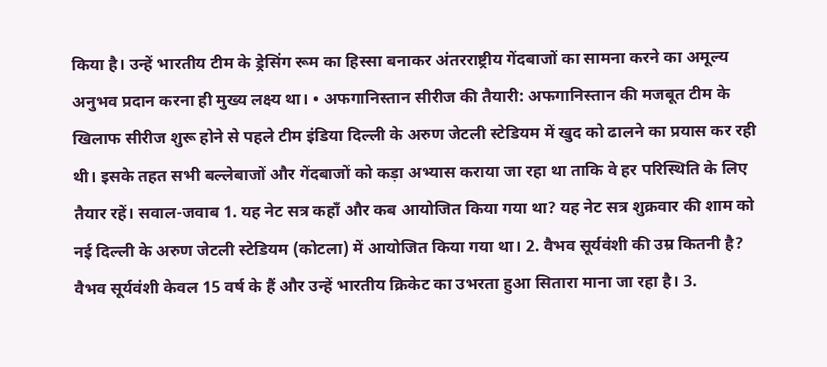किया है। उन्हें भारतीय टीम के ड्रेसिंग रूम का हिस्सा बनाकर अंतरराष्ट्रीय गेंदबाजों का सामना करने का अमूल्य अनुभव प्रदान करना ही मुख्य लक्ष्य था। • अफगानिस्तान सीरीज की तैयारी: अफगानिस्तान की मजबूत टीम के खिलाफ सीरीज शुरू होने से पहले टीम इंडिया दिल्ली के अरुण जेटली स्टेडियम में खुद को ढालने का प्रयास कर रही थी। इसके तहत सभी बल्लेबाजों और गेंदबाजों को कड़ा अभ्यास कराया जा रहा था ताकि वे हर परिस्थिति के लिए तैयार रहें। सवाल-जवाब 1. यह नेट सत्र कहाँ और कब आयोजित किया गया था? यह नेट सत्र शुक्रवार की शाम को नई दिल्ली के अरुण जेटली स्टेडियम (कोटला) में आयोजित किया गया था। 2. वैभव सूर्यवंशी की उम्र कितनी है? वैभव सूर्यवंशी केवल 15 वर्ष के हैं और उन्हें भारतीय क्रिकेट का उभरता हुआ सितारा माना जा रहा है। 3.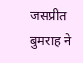जसप्रीत बुमराह ने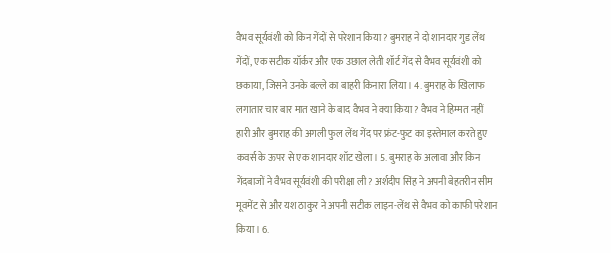वैभव सूर्यवंशी को किन गेंदों से परेशान किया? बुमराह ने दो शानदार गुड लेंथ गेंदों, एक सटीक यॉर्कर और एक उछाल लेती शॉर्ट गेंद से वैभव सूर्यवंशी को छकाया, जिसने उनके बल्ले का बाहरी किनारा लिया। 4. बुमराह के खिलाफ लगातार चार बार मात खाने के बाद वैभव ने क्या किया? वैभव ने हिम्मत नहीं हारी और बुमराह की अगली फुल लेंथ गेंद पर फ्रंट-फुट का इस्तेमाल करते हुए कवर्स के ऊपर से एक शानदार शॉट खेला। 5. बुमराह के अलावा और किन गेंदबाजों ने वैभव सूर्यवंशी की परीक्षा ली? अर्शदीप सिंह ने अपनी बेहतरीन सीम मूवमेंट से और यश ठाकुर ने अपनी सटीक लाइन-लेंथ से वैभव को काफी परेशान किया। 6.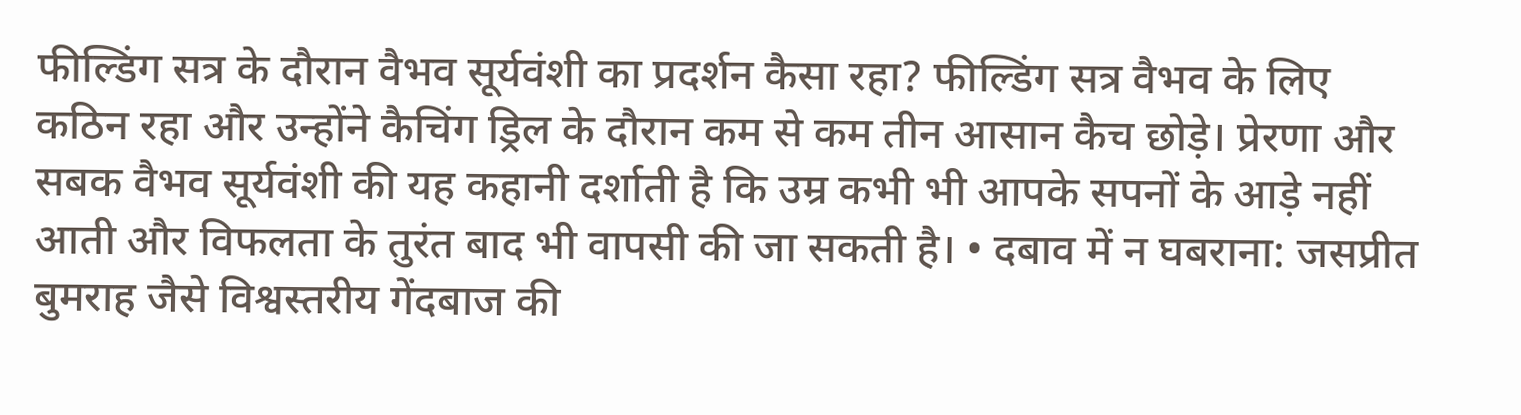फील्डिंग सत्र के दौरान वैभव सूर्यवंशी का प्रदर्शन कैसा रहा? फील्डिंग सत्र वैभव के लिए कठिन रहा और उन्होंने कैचिंग ड्रिल के दौरान कम से कम तीन आसान कैच छोड़े। प्रेरणा और सबक वैभव सूर्यवंशी की यह कहानी दर्शाती है कि उम्र कभी भी आपके सपनों के आड़े नहीं आती और विफलता के तुरंत बाद भी वापसी की जा सकती है। • दबाव में न घबराना: जसप्रीत बुमराह जैसे विश्वस्तरीय गेंदबाज की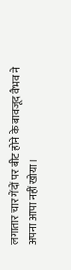लगातार चार गेंदों पर बीट होने के बावजूद वैभव ने अपना आपा नहीं खोया।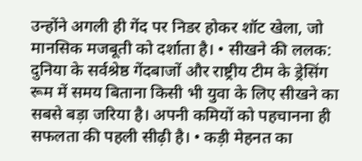उन्होंने अगली ही गेंद पर निडर होकर शॉट खेला, जो मानसिक मजबूती को दर्शाता है। • सीखने की ललक: दुनिया के सर्वश्रेष्ठ गेंदबाजों और राष्ट्रीय टीम के ड्रेसिंग रूम में समय बिताना किसी भी युवा के लिए सीखने का सबसे बड़ा जरिया है। अपनी कमियों को पहचानना ही सफलता की पहली सीढ़ी है। • कड़ी मेहनत का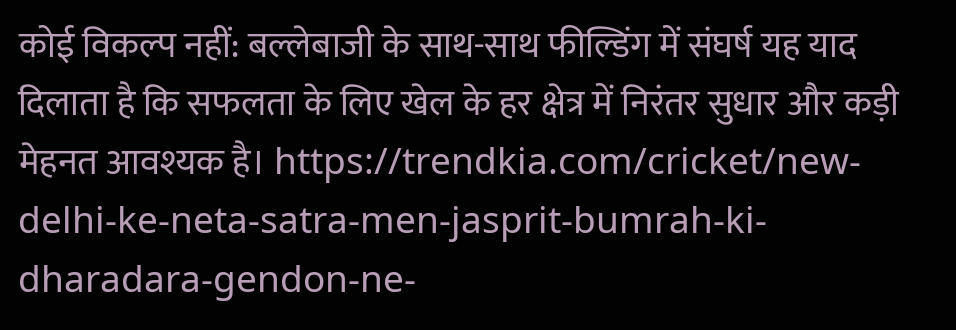कोई विकल्प नहीं: बल्लेबाजी के साथ-साथ फील्डिंग में संघर्ष यह याद दिलाता है कि सफलता के लिए खेल के हर क्षेत्र में निरंतर सुधार और कड़ी मेहनत आवश्यक है। https://trendkia.com/cricket/new-delhi-ke-neta-satra-men-jasprit-bumrah-ki-dharadara-gendon-ne-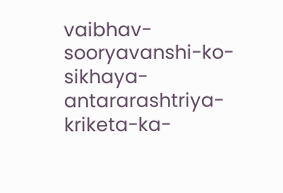vaibhav-sooryavanshi-ko-sikhaya-antararashtriya-kriketa-ka-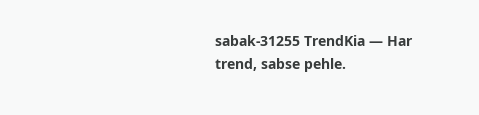sabak-31255 TrendKia — Har trend, sabse pehle.